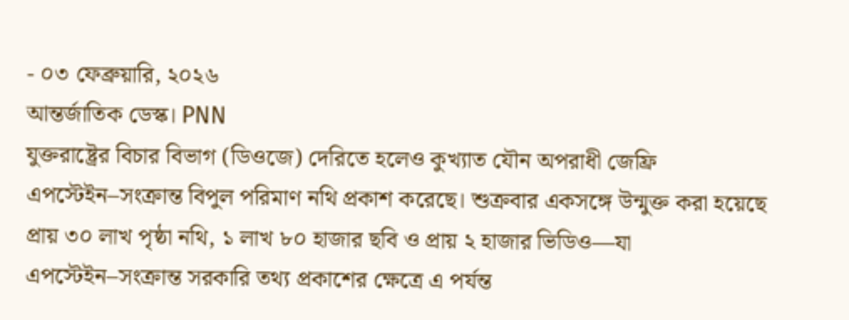- ০৩ ফেব্রুয়ারি, ২০২৬
আন্তর্জাতিক ডেস্ক। PNN
যুক্তরাষ্ট্রের বিচার বিভাগ (ডিওজে) দেরিতে হলেও কুখ্যাত যৌন অপরাধী জেফ্রি এপস্টেইন–সংক্রান্ত বিপুল পরিমাণ নথি প্রকাশ করেছে। শুক্রবার একসঙ্গে উন্মুক্ত করা হয়েছে প্রায় ৩০ লাখ পৃষ্ঠা নথি, ১ লাখ ৮০ হাজার ছবি ও প্রায় ২ হাজার ভিডিও—যা এপস্টেইন–সংক্রান্ত সরকারি তথ্য প্রকাশের ক্ষেত্রে এ পর্যন্ত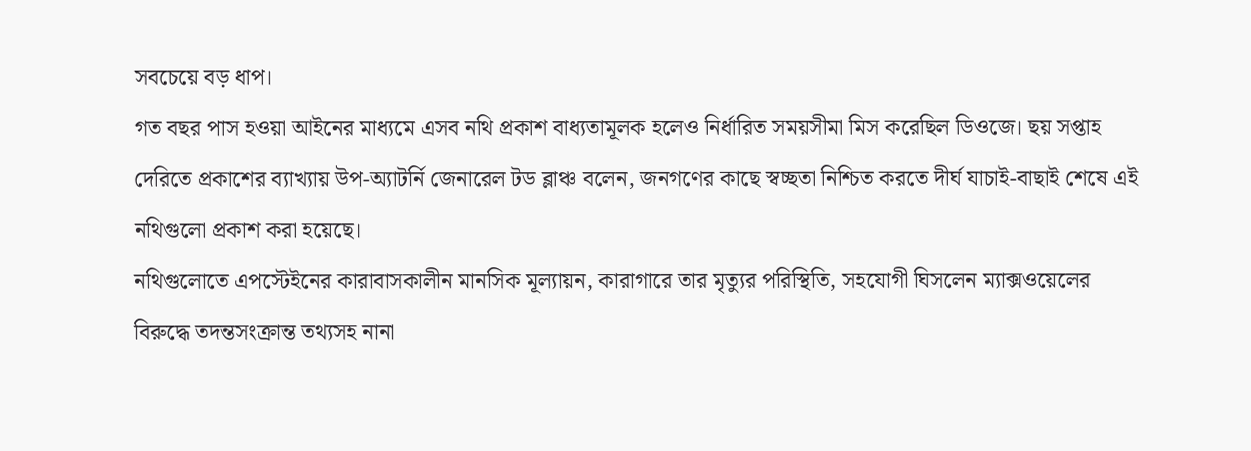সবচেয়ে বড় ধাপ।
গত বছর পাস হওয়া আইনের মাধ্যমে এসব নথি প্রকাশ বাধ্যতামূলক হলেও নির্ধারিত সময়সীমা মিস করেছিল ডিওজে। ছয় সপ্তাহ দেরিতে প্রকাশের ব্যাখ্যায় উপ-অ্যাটর্নি জেনারেল টড ব্লাঞ্চ বলেন, জনগণের কাছে স্বচ্ছতা নিশ্চিত করতে দীর্ঘ যাচাই-বাছাই শেষে এই নথিগুলো প্রকাশ করা হয়েছে।
নথিগুলোতে এপস্টেইনের কারাবাসকালীন মানসিক মূল্যায়ন, কারাগারে তার মৃত্যুর পরিস্থিতি, সহযোগী ঘিসলেন ম্যাক্সওয়েলের বিরুদ্ধে তদন্তসংক্রান্ত তথ্যসহ নানা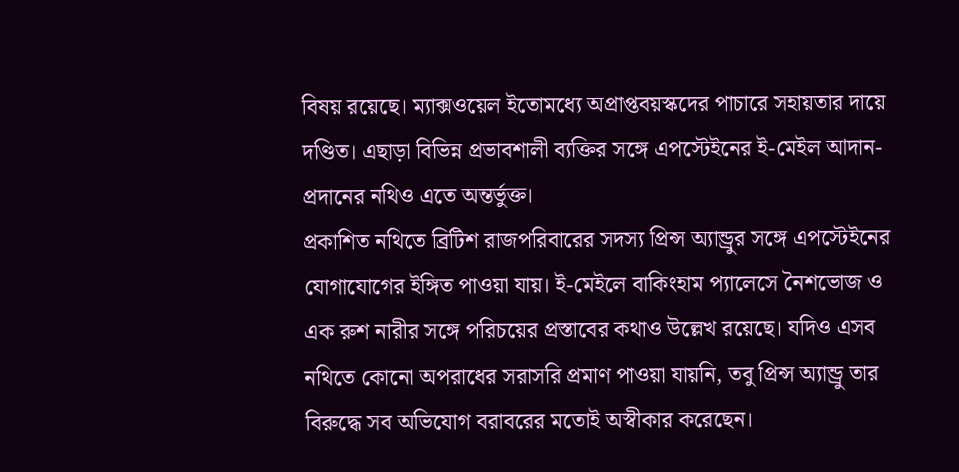বিষয় রয়েছে। ম্যাক্সওয়েল ইতোমধ্যে অপ্রাপ্তবয়স্কদের পাচারে সহায়তার দায়ে দণ্ডিত। এছাড়া বিভিন্ন প্রভাবশালী ব্যক্তির সঙ্গে এপস্টেইনের ই-মেইল আদান-প্রদানের নথিও এতে অন্তর্ভুক্ত।
প্রকাশিত নথিতে ব্রিটিশ রাজপরিবারের সদস্য প্রিন্স অ্যান্ড্রুর সঙ্গে এপস্টেইনের যোগাযোগের ইঙ্গিত পাওয়া যায়। ই-মেইলে বাকিংহাম প্যালেসে নৈশভোজ ও এক রুশ নারীর সঙ্গে পরিচয়ের প্রস্তাবের কথাও উল্লেখ রয়েছে। যদিও এসব নথিতে কোনো অপরাধের সরাসরি প্রমাণ পাওয়া যায়নি, তবু প্রিন্স অ্যান্ড্রু তার বিরুদ্ধে সব অভিযোগ বরাবরের মতোই অস্বীকার করেছেন।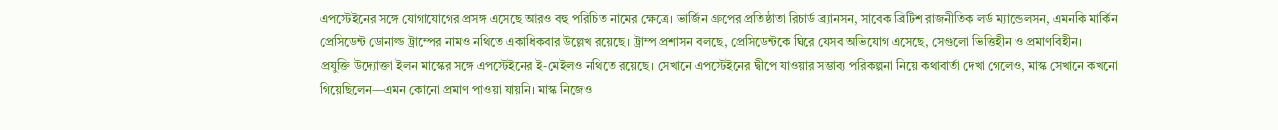এপস্টেইনের সঙ্গে যোগাযোগের প্রসঙ্গ এসেছে আরও বহু পরিচিত নামের ক্ষেত্রে। ভার্জিন গ্রুপের প্রতিষ্ঠাতা রিচার্ড ব্র্যানসন, সাবেক ব্রিটিশ রাজনীতিক লর্ড ম্যান্ডেলসন, এমনকি মার্কিন প্রেসিডেন্ট ডোনাল্ড ট্রাম্পের নামও নথিতে একাধিকবার উল্লেখ রয়েছে। ট্রাম্প প্রশাসন বলছে, প্রেসিডেন্টকে ঘিরে যেসব অভিযোগ এসেছে, সেগুলো ভিত্তিহীন ও প্রমাণবিহীন।
প্রযুক্তি উদ্যোক্তা ইলন মাস্কের সঙ্গে এপস্টেইনের ই-মেইলও নথিতে রয়েছে। সেখানে এপস্টেইনের দ্বীপে যাওয়ার সম্ভাব্য পরিকল্পনা নিয়ে কথাবার্তা দেখা গেলেও, মাস্ক সেখানে কখনো গিয়েছিলেন—এমন কোনো প্রমাণ পাওয়া যায়নি। মাস্ক নিজেও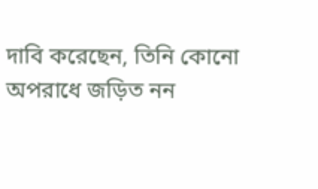দাবি করেছেন, তিনি কোনো অপরাধে জড়িত নন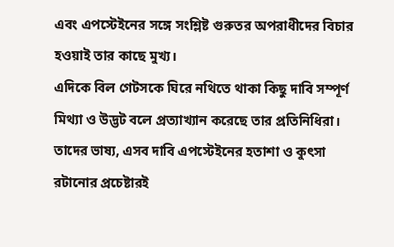এবং এপস্টেইনের সঙ্গে সংশ্লিষ্ট গুরুতর অপরাধীদের বিচার হওয়াই তার কাছে মুখ্য।
এদিকে বিল গেটসকে ঘিরে নথিতে থাকা কিছু দাবি সম্পূর্ণ মিথ্যা ও উদ্ভট বলে প্রত্যাখ্যান করেছে তার প্রতিনিধিরা। তাদের ভাষ্য, এসব দাবি এপস্টেইনের হতাশা ও কুৎসা রটানোর প্রচেষ্টারই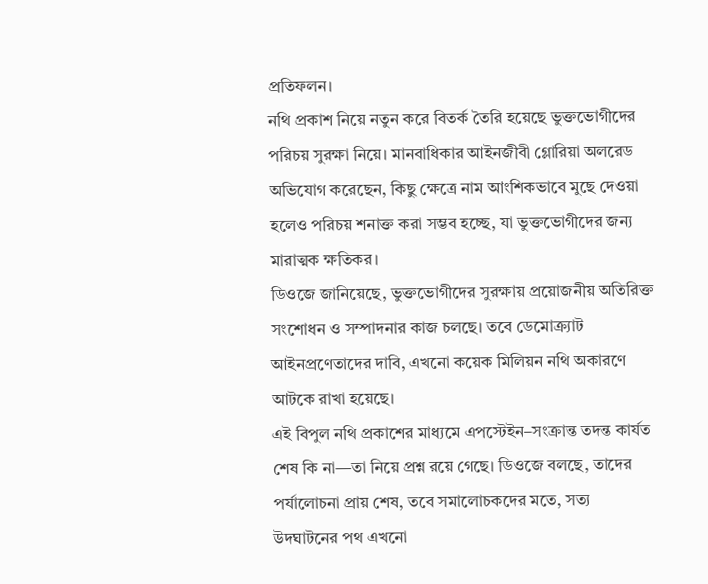প্রতিফলন।
নথি প্রকাশ নিয়ে নতুন করে বিতর্ক তৈরি হয়েছে ভুক্তভোগীদের পরিচয় সুরক্ষা নিয়ে। মানবাধিকার আইনজীবী গ্লোরিয়া অলরেড অভিযোগ করেছেন, কিছু ক্ষেত্রে নাম আংশিকভাবে মুছে দেওয়া হলেও পরিচয় শনাক্ত করা সম্ভব হচ্ছে, যা ভুক্তভোগীদের জন্য মারাত্মক ক্ষতিকর।
ডিওজে জানিয়েছে, ভুক্তভোগীদের সুরক্ষায় প্রয়োজনীয় অতিরিক্ত সংশোধন ও সম্পাদনার কাজ চলছে। তবে ডেমোক্র্যাট আইনপ্রণেতাদের দাবি, এখনো কয়েক মিলিয়ন নথি অকারণে আটকে রাখা হয়েছে।
এই বিপুল নথি প্রকাশের মাধ্যমে এপস্টেইন–সংক্রান্ত তদন্ত কার্যত শেষ কি না—তা নিয়ে প্রশ্ন রয়ে গেছে। ডিওজে বলছে, তাদের পর্যালোচনা প্রায় শেষ, তবে সমালোচকদের মতে, সত্য উদঘাটনের পথ এখনো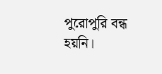পুরোপুরি বন্ধ হয়নি।